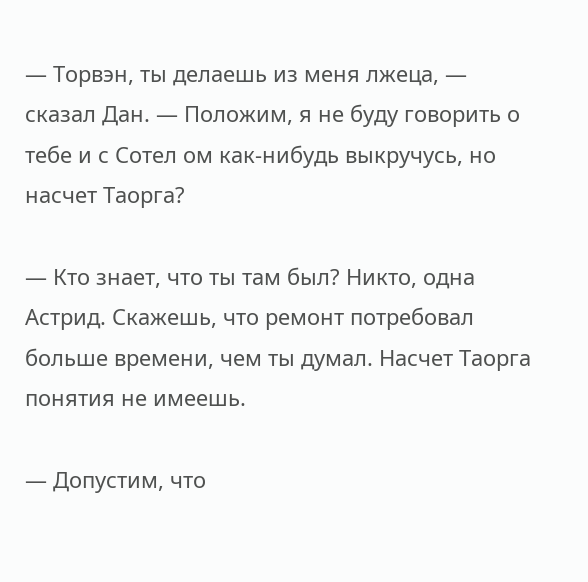— Торвэн, ты делаешь из меня лжеца, — сказал Дан. — Положим, я не буду говорить о тебе и с Сотел ом как-нибудь выкручусь, но насчет Таорга?

— Кто знает, что ты там был? Никто, одна Астрид. Скажешь, что ремонт потребовал больше времени, чем ты думал. Насчет Таорга понятия не имеешь.

— Допустим, что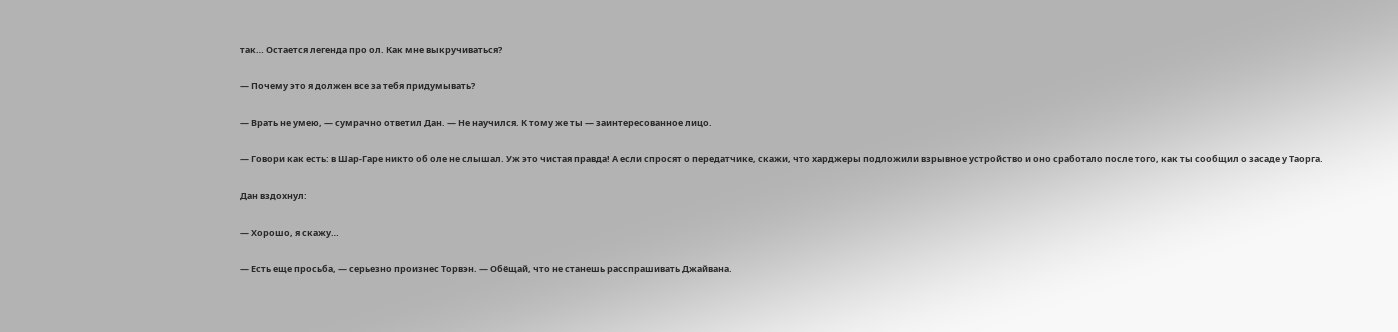так… Остается легенда про ол. Как мне выкручиваться?

— Почему это я должен все за тебя придумывать?

— Врать не умею, — сумрачно ответил Дан. — Не научился. К тому же ты — заинтересованное лицо.

— Говори как есть: в Шар-Гаре никто об оле не слышал. Уж это чистая правда! А если спросят о передатчике, скажи, что харджеры подложили взрывное устройство и оно сработало после того, как ты сообщил о засаде у Таорга.

Дан вздохнул:

— Хорошо, я скажу…

— Есть еще просьба, — серьезно произнес Торвэн. — Обёщай, что не станешь расспрашивать Джайвана.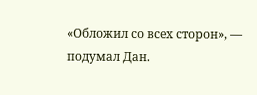«Обложил со всех сторон», — подумал Дан.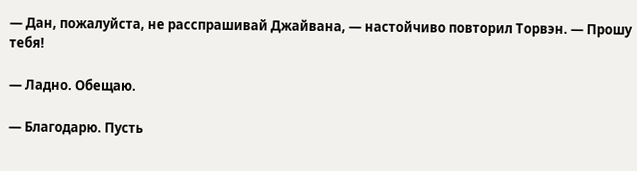— Дан, пожалуйста, не расспрашивай Джайвана, — настойчиво повторил Торвэн. — Прошу тебя!

— Ладно. Обещаю.

— Благодарю. Пусть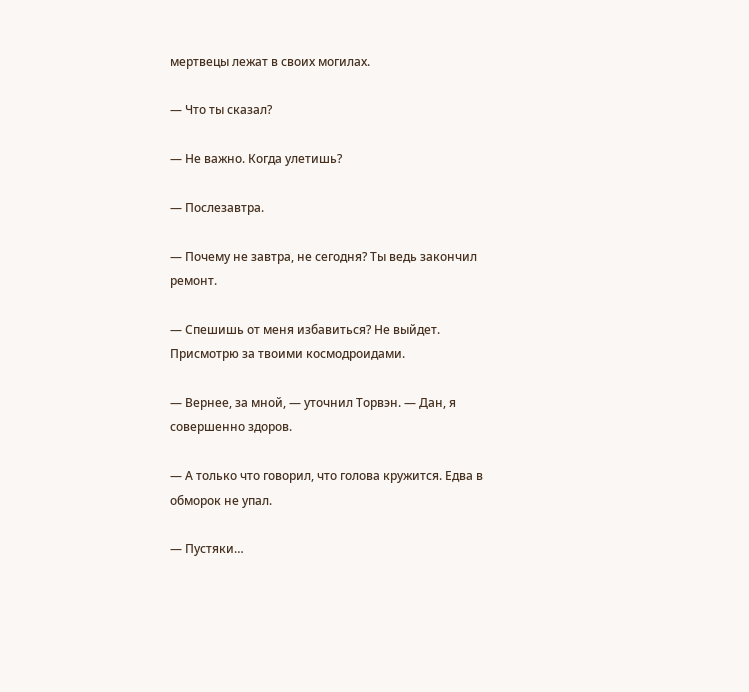мертвецы лежат в своих могилах.

— Что ты сказал?

— Не важно. Когда улетишь?

— Послезавтра.

— Почему не завтра, не сегодня? Ты ведь закончил ремонт.

— Спешишь от меня избавиться? Не выйдет. Присмотрю за твоими космодроидами.

— Вернее, за мной, — уточнил Торвэн. — Дан, я совершенно здоров.

— А только что говорил, что голова кружится. Едва в обморок не упал.

— Пустяки…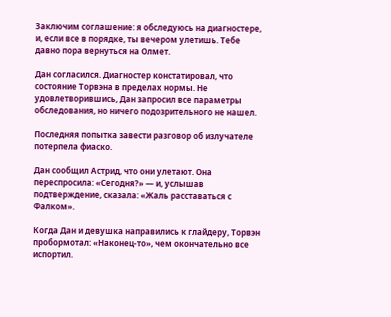Заключим соглашение: я обследуюсь на диагностере, и, если все в порядке, ты вечером улетишь. Тебе давно пора вернуться на Олмет.

Дан согласился. Диагностер констатировал, что состояние Торвэна в пределах нормы. Не удовлетворившись, Дан запросил все параметры обследования, но ничего подозрительного не нашел.

Последняя попытка завести разговор об излучателе потерпела фиаско.

Дан сообщил Астрид, что они улетают. Она переспросила: «Сегодня?» — и, услышав подтверждение, сказала: «Жаль расставаться с Фалком».

Когда Дан и девушка направились к глайдеру, Торвэн пробормотал: «Наконец-то», чем окончательно все испортил.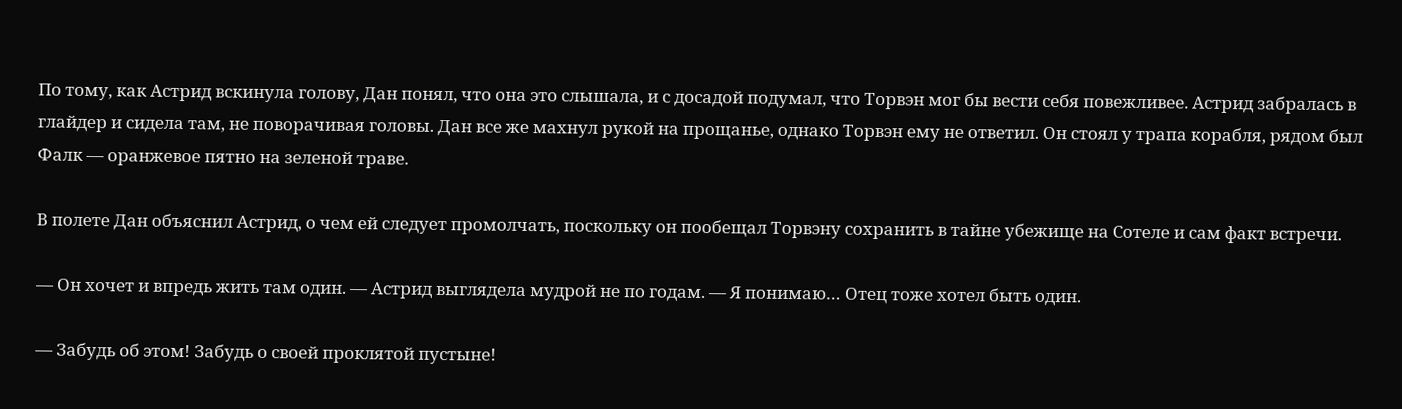По тому, как Астрид вскинула голову, Дан понял, что она это слышала, и с досадой подумал, что Торвэн мог бы вести себя повежливее. Астрид забралась в глайдер и сидела там, не поворачивая головы. Дан все же махнул рукой на прощанье, однако Торвэн ему не ответил. Он стоял у трапа корабля, рядом был Фалк — оранжевое пятно на зеленой траве.

В полете Дан объяснил Астрид, о чем ей следует промолчать, поскольку он пообещал Торвэну сохранить в тайне убежище на Сотеле и сам факт встречи.

— Он хочет и впредь жить там один. — Астрид выглядела мудрой не по годам. — Я понимаю… Отец тоже хотел быть один.

— Забудь об этом! Забудь о своей проклятой пустыне!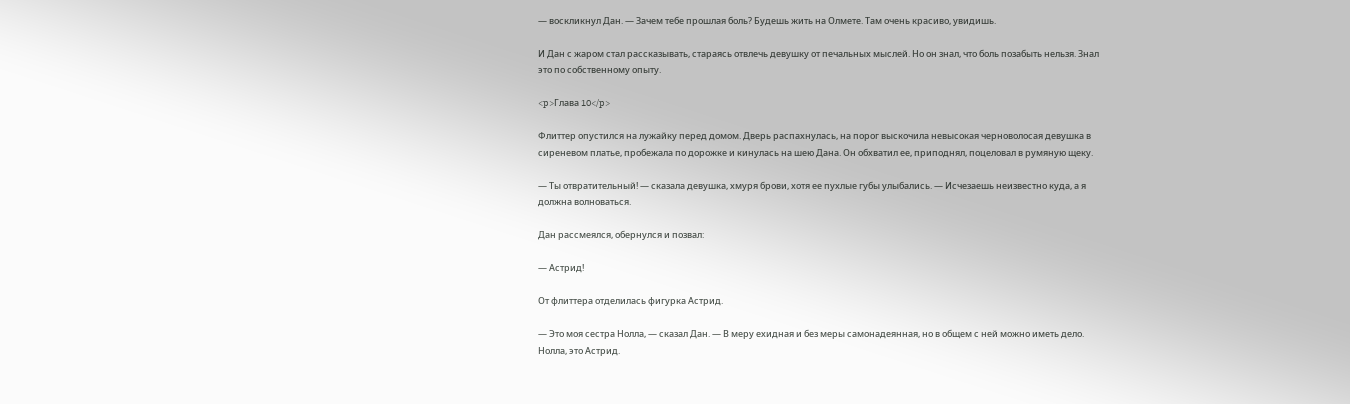— воскликнул Дан. — Зачем тебе прошлая боль? Будешь жить на Олмете. Там очень красиво, увидишь.

И Дан с жаром стал рассказывать, стараясь отвлечь девушку от печальных мыслей. Но он знал, что боль позабыть нельзя. Знал это по собственному опыту.

<p>Глава 10</p>

Флиттер опустился на лужайку перед домом. Дверь распахнулась, на порог выскочила невысокая черноволосая девушка в сиреневом платье, пробежала по дорожке и кинулась на шею Дана. Он обхватил ее, приподнял, поцеловал в румяную щеку.

— Ты отвратительный! — сказала девушка, хмуря брови, хотя ее пухлые губы улыбались. — Исчезаешь неизвестно куда, а я должна волноваться.

Дан рассмеялся, обернулся и позвал:

— Астрид!

От флиттера отделилась фигурка Астрид.

— Это моя сестра Нолла, — сказал Дан. — В меру ехидная и без меры самонадеянная, но в общем с ней можно иметь дело. Нолла, это Астрид.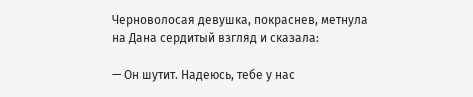Черноволосая девушка, покраснев, метнула на Дана сердитый взгляд и сказала:

— Он шутит. Надеюсь, тебе у нас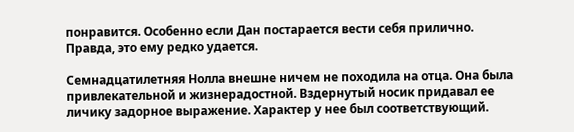понравится. Особенно если Дан постарается вести себя прилично. Правда, это ему редко удается.

Семнадцатилетняя Нолла внешне ничем не походила на отца. Она была привлекательной и жизнерадостной. Вздернутый носик придавал ее личику задорное выражение. Характер у нее был соответствующий.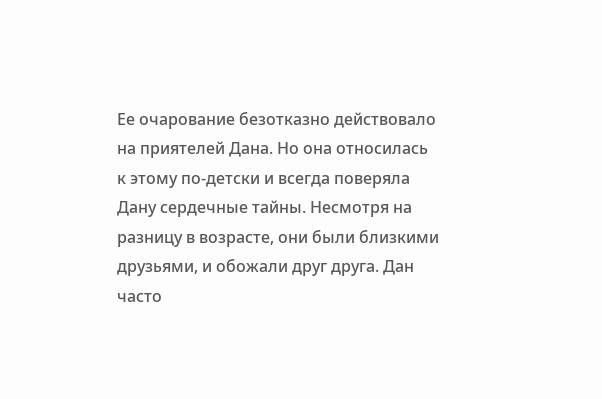Ее очарование безотказно действовало на приятелей Дана. Но она относилась к этому по-детски и всегда поверяла Дану сердечные тайны. Несмотря на разницу в возрасте, они были близкими друзьями, и обожали друг друга. Дан часто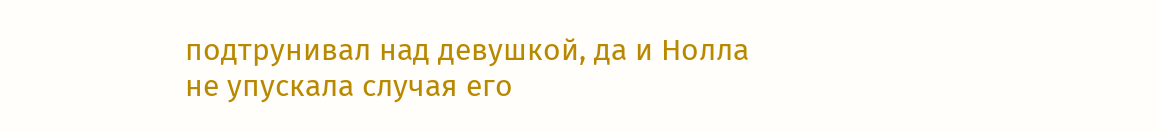подтрунивал над девушкой, да и Нолла не упускала случая его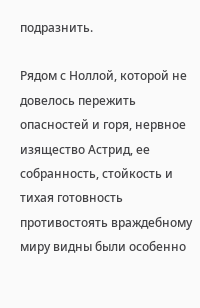подразнить.

Рядом с Ноллой, которой не довелось пережить опасностей и горя, нервное изящество Астрид, ее собранность, стойкость и тихая готовность противостоять враждебному миру видны были особенно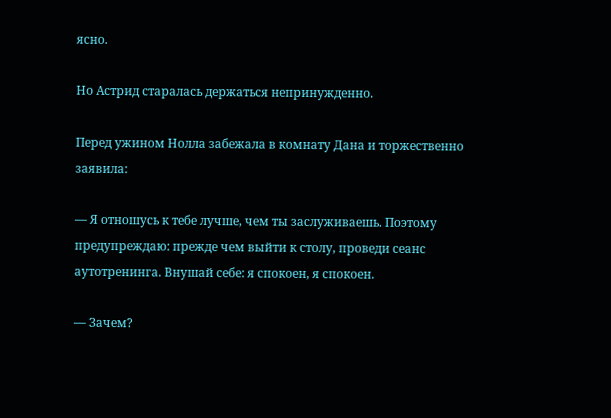ясно.

Но Астрид старалась держаться непринужденно.

Перед ужином Нолла забежала в комнату Дана и торжественно заявила:

— Я отношусь к тебе лучше, чем ты заслуживаешь. Поэтому предупреждаю: прежде чем выйти к столу, проведи сеанс аутотренинга. Внушай себе: я спокоен, я спокоен.

— Зачем?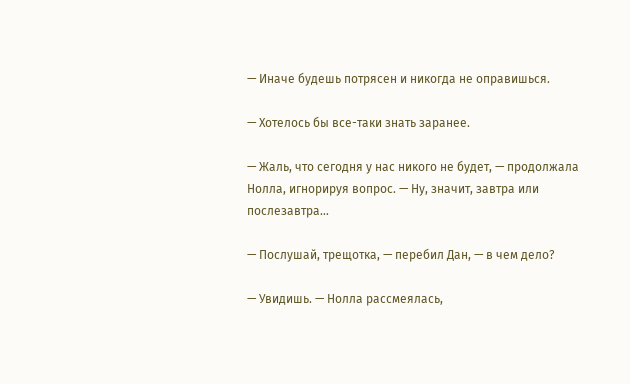— Иначе будешь потрясен и никогда не оправишься.

— Хотелось бы все-таки знать заранее.

— Жаль, что сегодня у нас никого не будет, — продолжала Нолла, игнорируя вопрос. — Ну, значит, завтра или послезавтра…

— Послушай, трещотка, — перебил Дан, — в чем дело?

— Увидишь. — Нолла рассмеялась,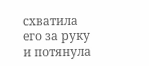схватила его за руку и потянула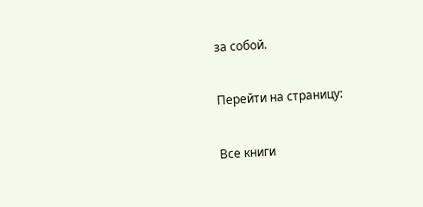за собой.

Перейти на страницу:

Все книги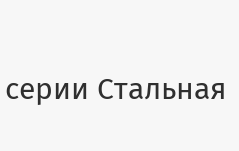серии Стальная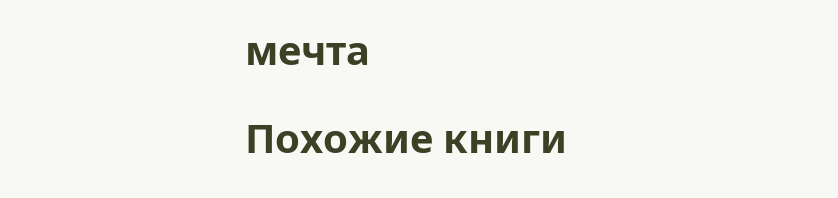мечта

Похожие книги